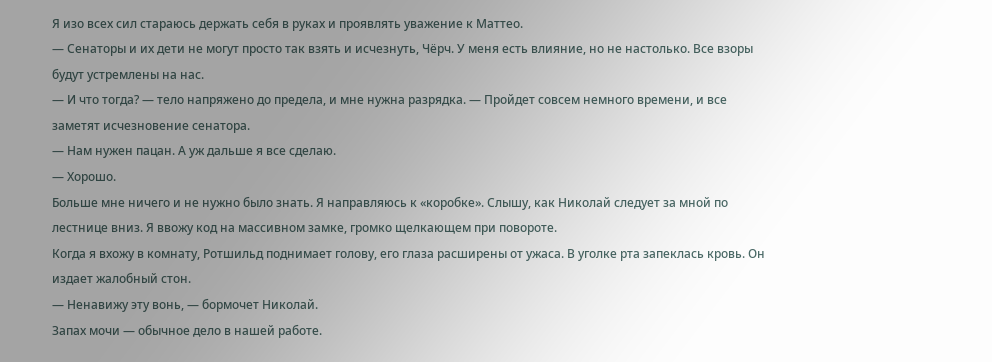Я изо всех сил стараюсь держать себя в руках и проявлять уважение к Маттео.
— Сенаторы и их дети не могут просто так взять и исчезнуть, Чёрч. У меня есть влияние, но не настолько. Все взоры будут устремлены на нас.
— И что тогда? — тело напряжено до предела, и мне нужна разрядка. — Пройдет совсем немного времени, и все заметят исчезновение сенатора.
— Нам нужен пацан. А уж дальше я все сделаю.
— Хорошо.
Больше мне ничего и не нужно было знать. Я направляюсь к «коробке». Слышу, как Николай следует за мной по лестнице вниз. Я ввожу код на массивном замке, громко щелкающем при повороте.
Когда я вхожу в комнату, Ротшильд поднимает голову, его глаза расширены от ужаса. В уголке рта запеклась кровь. Он издает жалобный стон.
— Ненавижу эту вонь, — бормочет Николай.
Запах мочи — обычное дело в нашей работе.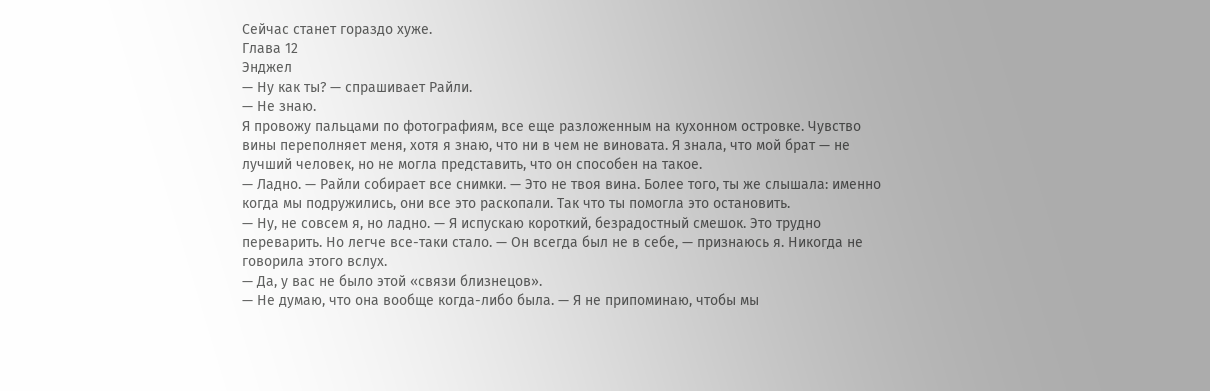Сейчас станет гораздо хуже.
Глава 12
Энджел
— Ну как ты? — спрашивает Райли.
— Не знаю.
Я провожу пальцами по фотографиям, все еще разложенным на кухонном островке. Чувство вины переполняет меня, хотя я знаю, что ни в чем не виновата. Я знала, что мой брат — не лучший человек, но не могла представить, что он способен на такое.
— Ладно. — Райли собирает все снимки. — Это не твоя вина. Более того, ты же слышала: именно когда мы подружились, они все это раскопали. Так что ты помогла это остановить.
— Ну, не совсем я, но ладно. — Я испускаю короткий, безрадостный смешок. Это трудно переварить. Но легче все-таки стало. — Он всегда был не в себе, — признаюсь я. Никогда не говорила этого вслух.
— Да, у вас не было этой «связи близнецов».
— Не думаю, что она вообще когда-либо была. — Я не припоминаю, чтобы мы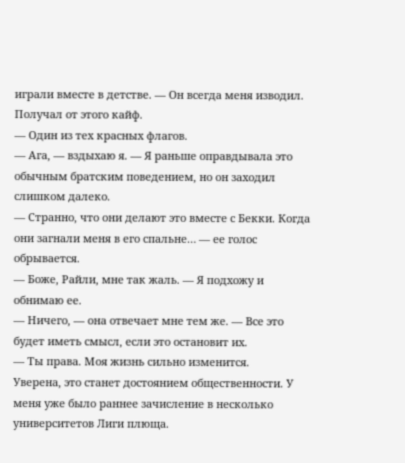играли вместе в детстве. — Он всегда меня изводил. Получал от этого кайф.
— Один из тех красных флагов.
— Ага, — вздыхаю я. — Я раньше оправдывала это обычным братским поведением, но он заходил слишком далеко.
— Странно, что они делают это вместе с Бекки. Когда они загнали меня в его спальне… — ее голос обрывается.
— Боже, Райли, мне так жаль. — Я подхожу и обнимаю ее.
— Ничего, — она отвечает мне тем же. — Все это будет иметь смысл, если это остановит их.
— Ты права. Моя жизнь сильно изменится.
Уверена, это станет достоянием общественности. У меня уже было раннее зачисление в несколько университетов Лиги плюща.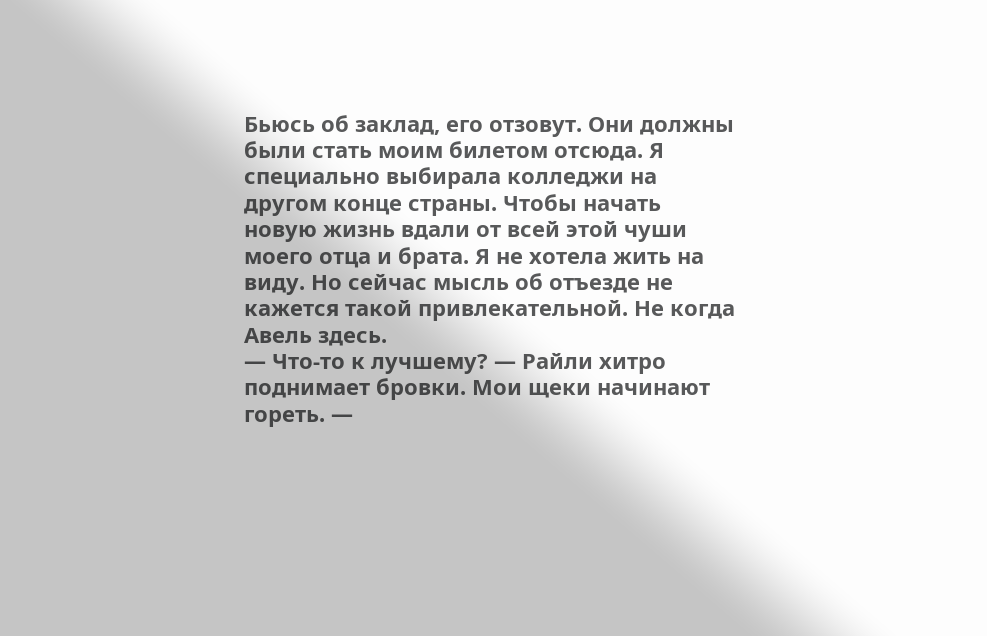Бьюсь об заклад, его отзовут. Они должны были стать моим билетом отсюда. Я специально выбирала колледжи на другом конце страны. Чтобы начать новую жизнь вдали от всей этой чуши моего отца и брата. Я не хотела жить на виду. Но сейчас мысль об отъезде не кажется такой привлекательной. Не когда Авель здесь.
— Что-то к лучшему? — Райли хитро поднимает бровки. Мои щеки начинают гореть. —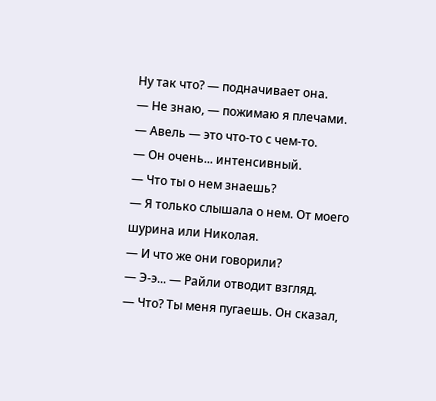Ну так что? — подначивает она.
— Не знаю, — пожимаю я плечами. — Авель — это что-то с чем-то.
— Он очень... интенсивный.
— Что ты о нем знаешь?
— Я только слышала о нем. От моего шурина или Николая.
— И что же они говорили?
— Э-э... — Райли отводит взгляд.
— Что? Ты меня пугаешь. Он сказал,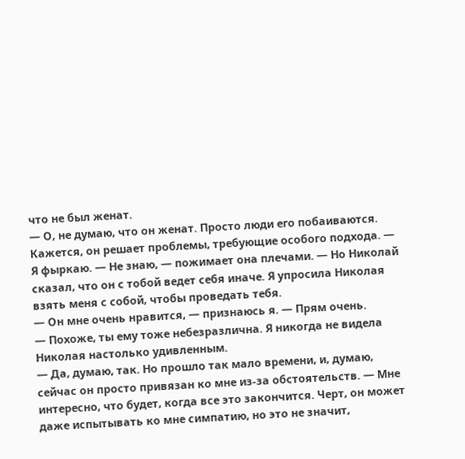что не был женат.
— О, не думаю, что он женат. Просто люди его побаиваются. Кажется, он решает проблемы, требующие особого подхода. — Я фыркаю. — Не знаю, — пожимает она плечами. — Но Николай сказал, что он с тобой ведет себя иначе. Я упросила Николая взять меня с собой, чтобы проведать тебя.
— Он мне очень нравится, — признаюсь я. — Прям очень.
— Похоже, ты ему тоже небезразлична. Я никогда не видела Николая настолько удивленным.
— Да, думаю, так. Но прошло так мало времени, и, думаю, сейчас он просто привязан ко мне из-за обстоятельств. — Мне интересно, что будет, когда все это закончится. Черт, он может даже испытывать ко мне симпатию, но это не значит,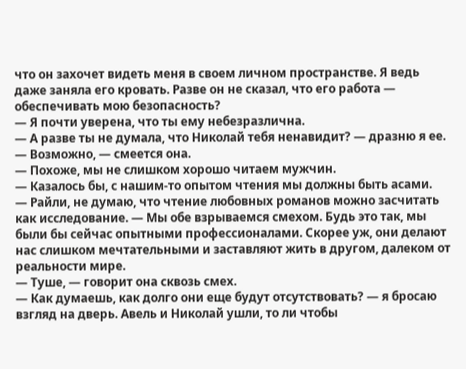что он захочет видеть меня в своем личном пространстве. Я ведь даже заняла его кровать. Разве он не сказал, что его работа — обеспечивать мою безопасность?
— Я почти уверена, что ты ему небезразлична.
— А разве ты не думала, что Николай тебя ненавидит? — дразню я ее.
— Возможно, — смеется она.
— Похоже, мы не слишком хорошо читаем мужчин.
— Казалось бы, с нашим-то опытом чтения мы должны быть асами.
— Райли, не думаю, что чтение любовных романов можно засчитать как исследование. — Мы обе взрываемся смехом. Будь это так, мы были бы сейчас опытными профессионалами. Скорее уж, они делают нас слишком мечтательными и заставляют жить в другом, далеком от реальности мире.
— Туше, — говорит она сквозь смех.
— Как думаешь, как долго они еще будут отсутствовать? — я бросаю взгляд на дверь. Авель и Николай ушли, то ли чтобы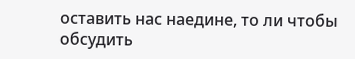оставить нас наедине, то ли чтобы обсудить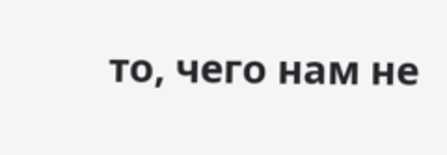то, чего нам не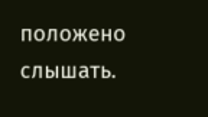положено слышать.